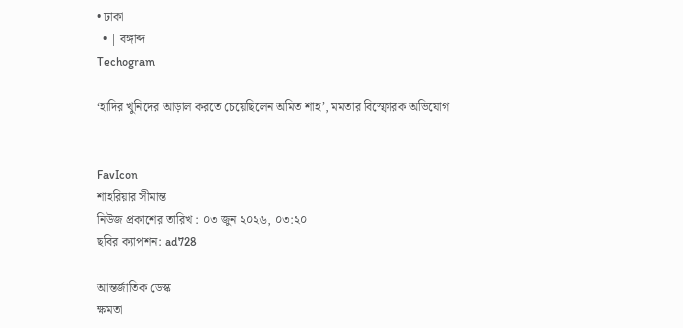• ঢাকা
  • | বঙ্গাব্দ
Techogram

‘হাদির খুনিদের আড়াল করতে চেয়েছিলেন অমিত শাহ’, মমতার বিস্ফোরক অভিযোগ


FavIcon
শাহরিয়ার সীমান্ত
নিউজ প্রকাশের তারিখ : ০৩ জুন ২০২৬, ০৩:২০
ছবির ক্যাপশন: ad728

আন্তর্জাতিক ডেস্ক
ক্ষমতা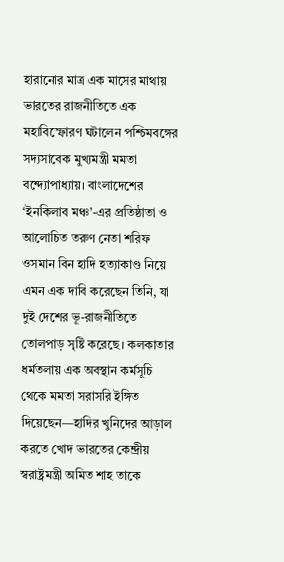হারানোর মাত্র এক মাসের মাথায় ভারতের রাজনীতিতে এক মহাবিস্ফোরণ ঘটালেন পশ্চিমবঙ্গের সদ্যসাবেক মুখ্যমন্ত্রী মমতা বন্দ্যোপাধ্যায়। বাংলাদেশের ‘ইনকিলাব মঞ্চ’-এর প্রতিষ্ঠাতা ও আলোচিত তরুণ নেতা শরিফ ওসমান বিন হাদি হত্যাকাণ্ড নিয়ে এমন এক দাবি করেছেন তিনি, যা দুই দেশের ভূ-রাজনীতিতে তোলপাড় সৃষ্টি করেছে। কলকাতার ধর্মতলায় এক অবস্থান কর্মসূচি থেকে মমতা সরাসরি ইঙ্গিত দিয়েছেন—হাদির খুনিদের আড়াল করতে খোদ ভারতের কেন্দ্রীয় স্বরাষ্ট্রমন্ত্রী অমিত শাহ তাকে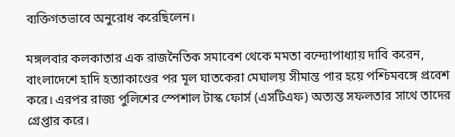ব্যক্তিগতভাবে অনুরোধ করেছিলেন।

মঙ্গলবার কলকাতার এক রাজনৈতিক সমাবেশ থেকে মমতা বন্দ্যোপাধ্যায় দাবি করেন, বাংলাদেশে হাদি হত্যাকাণ্ডের পর মূল ঘাতকেরা মেঘালয় সীমান্ত পার হয়ে পশ্চিমবঙ্গে প্রবেশ করে। এরপর রাজ্য পুলিশের স্পেশাল টাস্ক ফোর্স (এসটিএফ) অত্যন্ত সফলতার সাথে তাদের গ্রেপ্তার করে।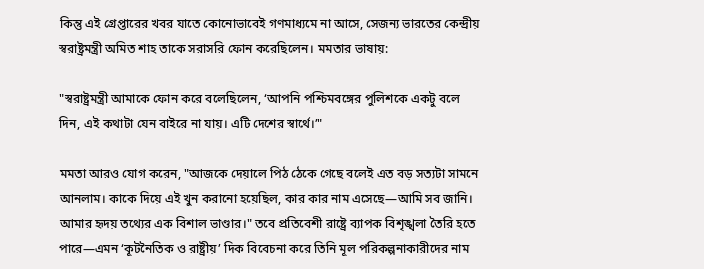কিন্তু এই গ্রেপ্তারের খবর যাতে কোনোভাবেই গণমাধ্যমে না আসে, সেজন্য ভারতের কেন্দ্রীয় স্বরাষ্ট্রমন্ত্রী অমিত শাহ তাকে সরাসরি ফোন করেছিলেন। মমতার ভাষায়:

"স্বরাষ্ট্রমন্ত্রী আমাকে ফোন করে বলেছিলেন, ‘আপনি পশ্চিমবঙ্গের পুলিশকে একটু বলে দিন, এই কথাটা যেন বাইরে না যায়। এটি দেশের স্বার্থে।’"

মমতা আরও যোগ করেন, "আজকে দেয়ালে পিঠ ঠেকে গেছে বলেই এত বড় সত্যটা সামনে আনলাম। কাকে দিয়ে এই খুন করানো হয়েছিল, কার কার নাম এসেছে—আমি সব জানি। আমার হৃদয় তথ্যের এক বিশাল ভাণ্ডার।" তবে প্রতিবেশী রাষ্ট্রে ব্যাপক বিশৃঙ্খলা তৈরি হতে পারে—এমন ‘কূটনৈতিক ও রাষ্ট্রীয়’ দিক বিবেচনা করে তিনি মূল পরিকল্পনাকারীদের নাম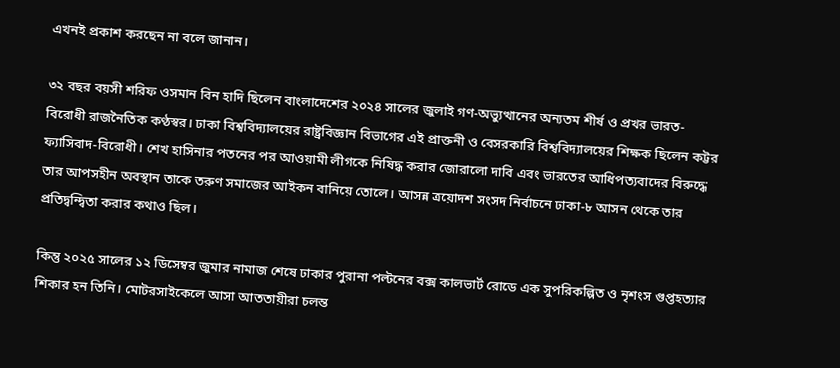এখনই প্রকাশ করছেন না বলে জানান।

৩২ বছর বয়সী শরিফ ওসমান বিন হাদি ছিলেন বাংলাদেশের ২০২৪ সালের জুলাই গণ-অভ্যুত্থানের অন্যতম শীর্ষ ও প্রখর ভারত-বিরোধী রাজনৈতিক কণ্ঠস্বর। ঢাকা বিশ্ববিদ্যালয়ের রাষ্ট্রবিজ্ঞান বিভাগের এই প্রাক্তনী ও বেসরকারি বিশ্ববিদ্যালয়ের শিক্ষক ছিলেন কট্টর ফ্যাসিবাদ-বিরোধী। শেখ হাসিনার পতনের পর আওয়ামী লীগকে নিষিদ্ধ করার জোরালো দাবি এবং ভারতের আধিপত্যবাদের বিরুদ্ধে তার আপসহীন অবস্থান তাকে তরুণ সমাজের আইকন বানিয়ে তোলে। আসন্ন ত্রয়োদশ সংসদ নির্বাচনে ঢাকা-৮ আসন থেকে তার প্রতিদ্বন্দ্বিতা করার কথাও ছিল।

কিন্তু ২০২৫ সালের ১২ ডিসেম্বর জুমার নামাজ শেষে ঢাকার পুরানা পল্টনের বক্স কালভার্ট রোডে এক সুপরিকল্পিত ও নৃশংস গুপ্তহত্যার শিকার হন তিনি। মোটরসাইকেলে আসা আততায়ীরা চলন্ত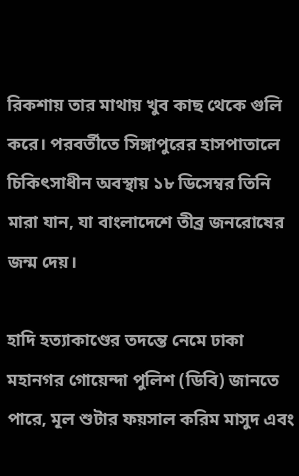রিকশায় তার মাথায় খুব কাছ থেকে গুলি করে। পরবর্তীতে সিঙ্গাপুরের হাসপাতালে চিকিৎসাধীন অবস্থায় ১৮ ডিসেম্বর তিনি মারা যান, যা বাংলাদেশে তীব্র জনরোষের জন্ম দেয়।

হাদি হত্যাকাণ্ডের তদন্তে নেমে ঢাকা মহানগর গোয়েন্দা পুলিশ (ডিবি) জানতে পারে, মূল শুটার ফয়সাল করিম মাসুদ এবং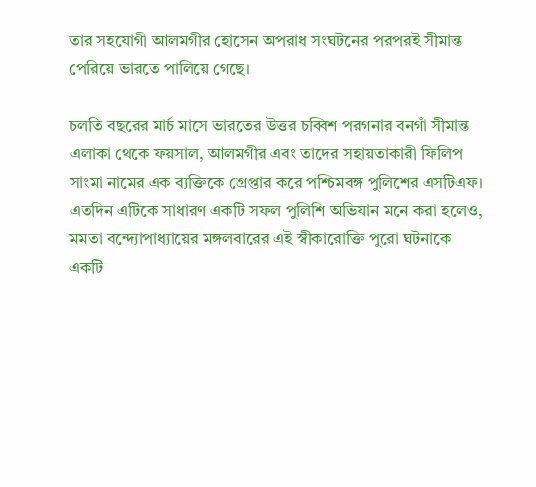তার সহযোগী আলমগীর হোসেন অপরাধ সংঘটনের পরপরই সীমান্ত পেরিয়ে ভারতে পালিয়ে গেছে।

চলতি বছরের মার্চ মাসে ভারতের উত্তর চব্বিশ পরগনার বনগাঁ সীমান্ত এলাকা থেকে ফয়সাল, আলমগীর এবং তাদের সহায়তাকারী ফিলিপ সাংমা নামের এক ব্যক্তিকে গ্রেপ্তার করে পশ্চিমবঙ্গ পুলিশের এসটিএফ। এতদিন এটিকে সাধারণ একটি সফল পুলিশি অভিযান মনে করা হলেও, মমতা বন্দ্যোপাধ্যায়ের মঙ্গলবারের এই স্বীকারোক্তি পুরো ঘটনাকে একটি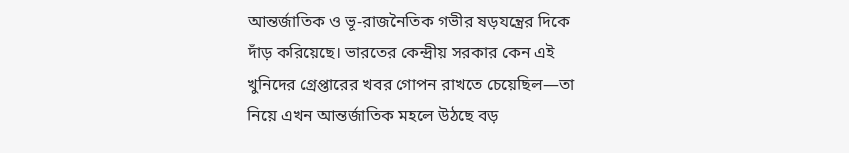আন্তর্জাতিক ও ভূ-রাজনৈতিক গভীর ষড়যন্ত্রের দিকে দাঁড় করিয়েছে। ভারতের কেন্দ্রীয় সরকার কেন এই খুনিদের গ্রেপ্তারের খবর গোপন রাখতে চেয়েছিল—তা নিয়ে এখন আন্তর্জাতিক মহলে উঠছে বড়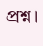প্রশ্ন।